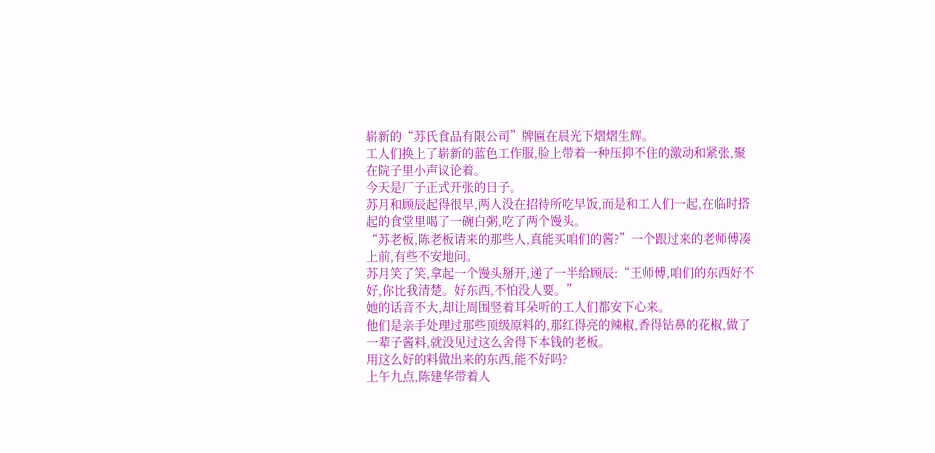崭新的“苏氏食品有限公司”牌匾在晨光下熠熠生辉。
工人们换上了崭新的蓝色工作服,脸上带着一种压抑不住的激动和紧张,聚在院子里小声议论着。
今天是厂子正式开张的日子。
苏月和顾辰起得很早,两人没在招待所吃早饭,而是和工人们一起,在临时搭起的食堂里喝了一碗白粥,吃了两个馒头。
“苏老板,陈老板请来的那些人,真能买咱们的酱?”一个跟过来的老师傅凑上前,有些不安地问。
苏月笑了笑,拿起一个馒头掰开,递了一半给顾辰:“王师傅,咱们的东西好不好,你比我清楚。好东西,不怕没人要。”
她的话音不大,却让周围竖着耳朵听的工人们都安下心来。
他们是亲手处理过那些顶级原料的,那红得亮的辣椒,香得钻鼻的花椒,做了一辈子酱料,就没见过这么舍得下本钱的老板。
用这么好的料做出来的东西,能不好吗?
上午九点,陈建华带着人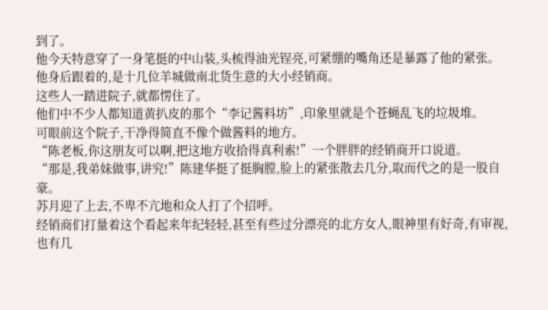到了。
他今天特意穿了一身笔挺的中山装,头梳得油光锃亮,可紧绷的嘴角还是暴露了他的紧张。
他身后跟着的,是十几位羊城做南北货生意的大小经销商。
这些人一踏进院子,就都愣住了。
他们中不少人都知道黄扒皮的那个“李记酱料坊”,印象里就是个苍蝇乱飞的垃圾堆。
可眼前这个院子,干净得简直不像个做酱料的地方。
“陈老板,你这朋友可以啊,把这地方收拾得真利索!”一个胖胖的经销商开口说道。
“那是,我弟妹做事,讲究!”陈建华挺了挺胸膛,脸上的紧张散去几分,取而代之的是一股自豪。
苏月迎了上去,不卑不亢地和众人打了个招呼。
经销商们打量着这个看起来年纪轻轻,甚至有些过分漂亮的北方女人,眼神里有好奇,有审视,也有几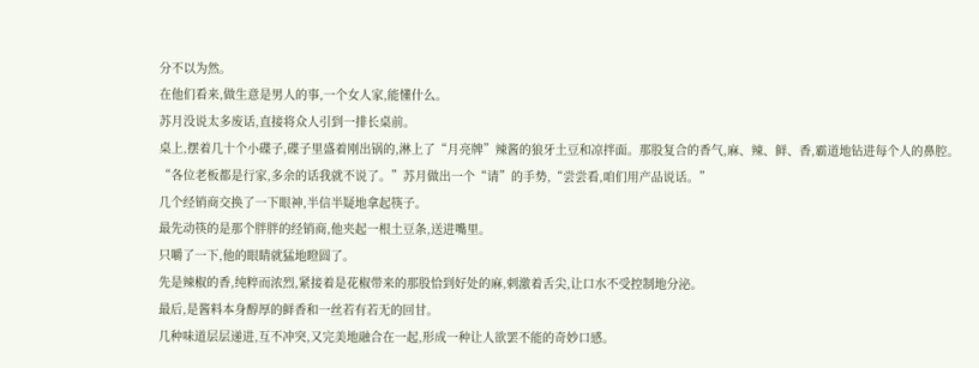分不以为然。
在他们看来,做生意是男人的事,一个女人家,能懂什么。
苏月没说太多废话,直接将众人引到一排长桌前。
桌上,摆着几十个小碟子,碟子里盛着刚出锅的,淋上了“月亮牌”辣酱的狼牙土豆和凉拌面。那股复合的香气,麻、辣、鲜、香,霸道地钻进每个人的鼻腔。
“各位老板都是行家,多余的话我就不说了。”苏月做出一个“请”的手势,“尝尝看,咱们用产品说话。”
几个经销商交换了一下眼神,半信半疑地拿起筷子。
最先动筷的是那个胖胖的经销商,他夹起一根土豆条,送进嘴里。
只嚼了一下,他的眼睛就猛地瞪圆了。
先是辣椒的香,纯粹而浓烈,紧接着是花椒带来的那股恰到好处的麻,刺激着舌尖,让口水不受控制地分泌。
最后,是酱料本身醇厚的鲜香和一丝若有若无的回甘。
几种味道层层递进,互不冲突,又完美地融合在一起,形成一种让人欲罢不能的奇妙口感。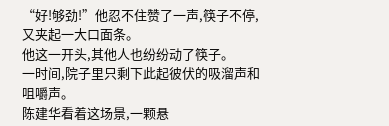“好!够劲!”他忍不住赞了一声,筷子不停,又夹起一大口面条。
他这一开头,其他人也纷纷动了筷子。
一时间,院子里只剩下此起彼伏的吸溜声和咀嚼声。
陈建华看着这场景,一颗悬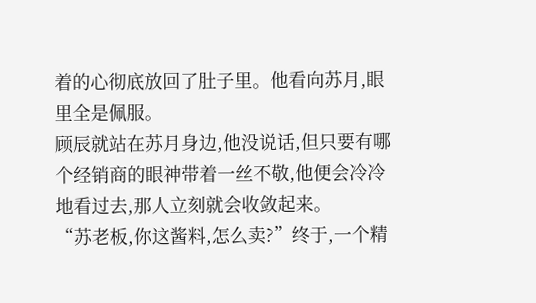着的心彻底放回了肚子里。他看向苏月,眼里全是佩服。
顾辰就站在苏月身边,他没说话,但只要有哪个经销商的眼神带着一丝不敬,他便会冷冷地看过去,那人立刻就会收敛起来。
“苏老板,你这酱料,怎么卖?”终于,一个精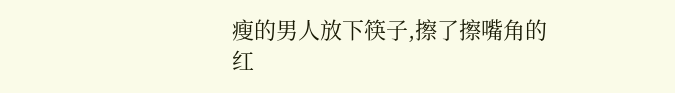瘦的男人放下筷子,擦了擦嘴角的红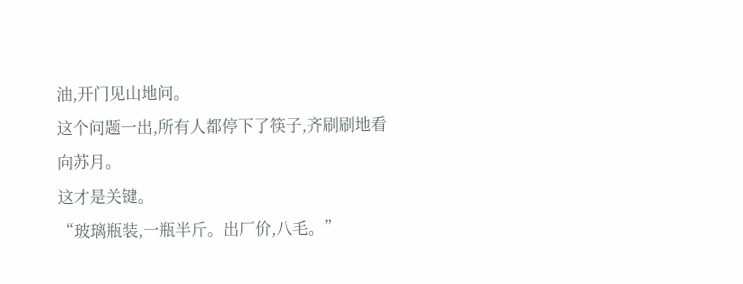油,开门见山地问。
这个问题一出,所有人都停下了筷子,齐刷刷地看向苏月。
这才是关键。
“玻璃瓶装,一瓶半斤。出厂价,八毛。”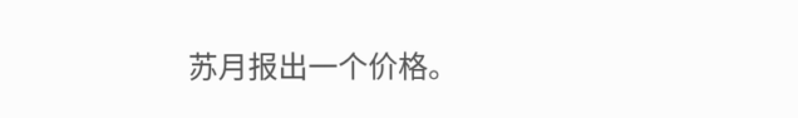苏月报出一个价格。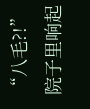“八毛?!”
院子里响起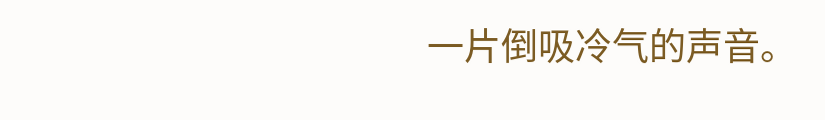一片倒吸冷气的声音。